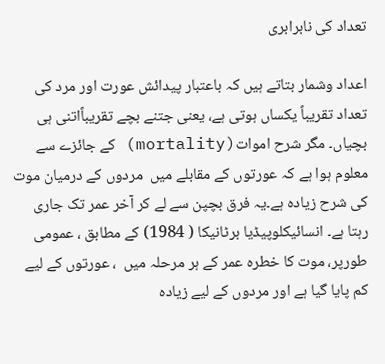تعداد کی نابرابری

اعداد وشمار بتاتے ہیں کہ باعتبار پیدائش عورت اور مرد کی تعداد تقریباً یکساں ہوتی ہے، یعنی جتنے بچے تقریباًاتنی ہی بچیاں۔ مگر شرح اموات(mortality) کے جائزے سے معلوم ہوا ہے کہ عورتوں کے مقابلے میں  مردوں کے درمیان موت کی شرح زیادہ ہے۔یہ فرق بچپن سے لے کر آخر عمر تک جاری رہتا ہے۔ انسائیکلوپیڈیا برٹانیکا ( 1984) کے مطابق ، عمومی طورپر، موت کا خطرہ عمر کے ہر مرحلہ میں  ، عورتوں کے لیے کم پایا گیا ہے اور مردوں کے لیے زیادہ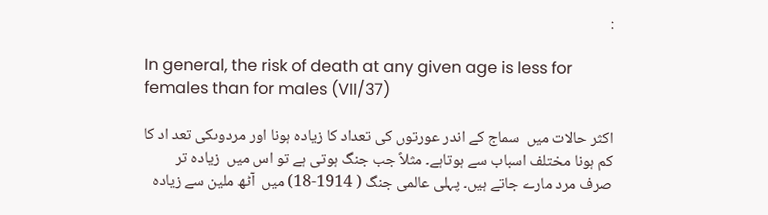:

In general, the risk of death at any given age is less for females than for males (VII/37)

اکثر حالات میں  سماج کے اندر عورتوں کی تعداد کا زیادہ ہونا اور مردوںکی تعد اد کا کم ہونا مختلف اسباب سے ہوتاہے۔ مثلاً جب جنگ ہوتی ہے تو اس میں  زیادہ تر صرف مرد مارے جاتے ہیں۔ پہلی عالمی جنگ ( 1914-18) میں  آٹھ ملین سے زیادہ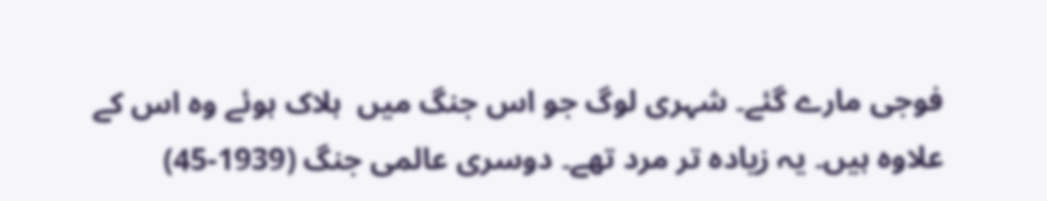فوجی مارے گئے۔ شہری لوگ جو اس جنگ میں  ہلاک ہوئے وہ اس کے علاوہ ہیں۔ یہ زیادہ تر مرد تھے۔ دوسری عالمی جنگ (1939-45)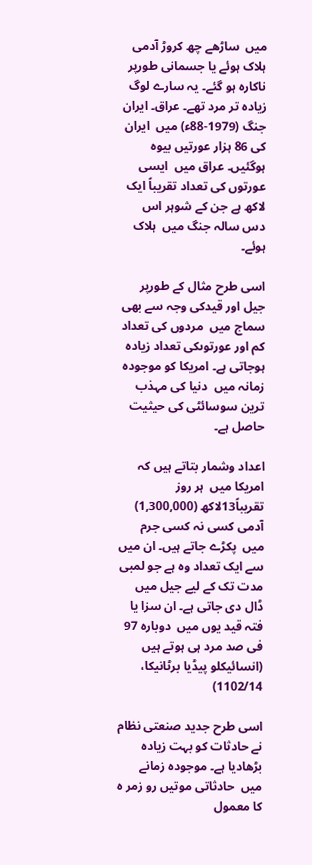میں  ساڑھے چھ کروڑ آدمی ہلاک ہوئے یا جسمانی طورپر ناکارہ ہو گئے۔ یہ سارے لوگ زیادہ تر مرد تھے۔ عراق۔ ایران جنگ (1979-88ء) میں  ایران کی 86 ہزار عورتیں بیوہ ہوگئیں۔ عراق میں  ایسی عورتوں کی تعداد تقریباً ایک لاکھ ہے جن کے شوہر اس دس سالہ جنگ میں  ہلاک ہوئے۔

اسی طرح مثال کے طورپر جیل اور قیدکی وجہ سے بھی سماج میں  مردوں کی تعداد کم اور عورتوںکی تعداد زیادہ ہوجاتی ہے۔ امریکا کو موجودہ زمانہ میں  دنیا کی مہذب ترین سوسائٹی کی حیثیت حاصل ہے۔

اعداد وشمار بتاتے ہیں کہ امریکا میں  ہر روز تقریباً13لاکھ (1,300,000) آدمی کسی نہ کسی جرم میں  پکڑے جاتے ہیں۔ ان میں  سے ایک تعداد وہ ہے جو لمبی مدت تک کے لیے جیل میں  ڈال دی جاتی ہے۔ ان سزا یا فتہ قید یوں میں  دوبارہ 97 فی صد مرد ہی ہوتے ہیں (انسائیکلو پیڈیا برٹانیکا،  1102/14)

اسی طرح جدید صنعتی نظام نے حادثات کو بہت زیادہ بڑھادیا ہے۔ موجودہ زمانے میں  حادثاتی موتیں رو زمر ہ کا معمول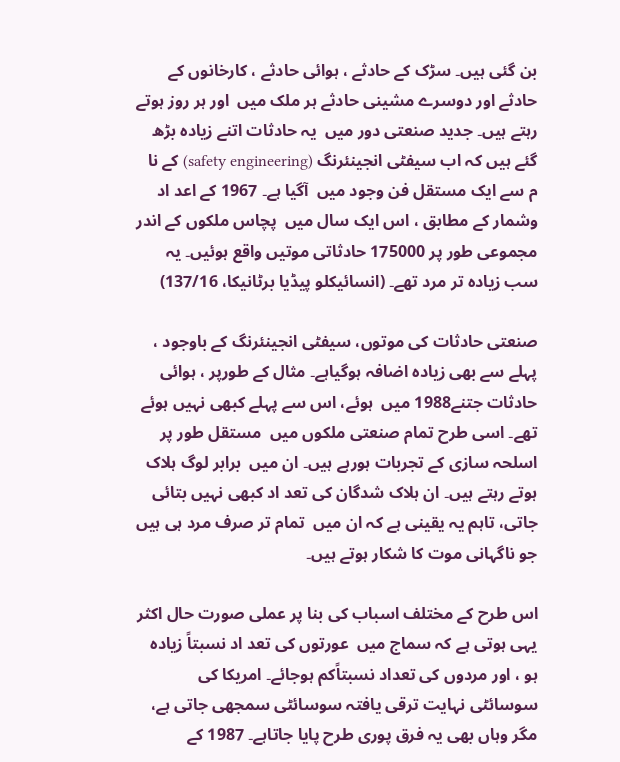بن گئی ہیں۔ سڑک کے حادثے ، ہوائی حادثے ، کارخانوں کے حادثے اور دوسرے مشینی حادثے ہر ملک میں  اور ہر روز ہوتے رہتے ہیں۔ جدید صنعتی دور میں  یہ حادثات اتنے زیادہ بڑھ گئے ہیں کہ اب سیفٹی انجینئرنگ (safety engineering) کے نا م سے ایک مستقل فن وجود میں  آگیا ہے۔ 1967 کے اعد اد وشمار کے مطابق ، اس ایک سال میں  پچاس ملکوں کے اندر مجموعی طور پر 175000 حادثاتی موتیں واقع ہوئیں۔ یہ سب زیادہ تر مرد تھے۔ (انسائیکلو پیڈیا برٹانیکا، 137/16)

صنعتی حادثات کی موتوں، سیفٹی انجینئرنگ کے باوجود ، پہلے سے بھی زیادہ اضافہ ہوگیاہے۔ مثال کے طورپر ، ہوائی حادثات جتنے1988 میں  ہوئے، اس سے پہلے کبھی نہیں ہوئے تھے۔ اسی طرح تمام صنعتی ملکوں میں  مستقل طور پر اسلحہ سازی کے تجربات ہورہے ہیں۔ ان میں  برابر لوگ ہلاک ہوتے رہتے ہیں۔ ان ہلاک شدگان کی تعد اد کبھی نہیں بتائی جاتی، تاہم یہ یقینی ہے کہ ان میں  تمام تر صرف مرد ہی ہیں جو ناگہانی موت کا شکار ہوتے ہیں۔

اس طرح کے مختلف اسباب کی بنا پر عملی صورت حال اکثر یہی ہوتی ہے کہ سماج میں  عورتوں کی تعد اد نسبتاً زیادہ ہو ، اور مردوں کی تعداد نسبتاًکم ہوجائے۔ امریکا کی سوسائٹی نہایت ترقی یافتہ سوسائٹی سمجھی جاتی ہے، مگر وہاں بھی یہ فرق پوری طرح پایا جاتاہے۔ 1987 کے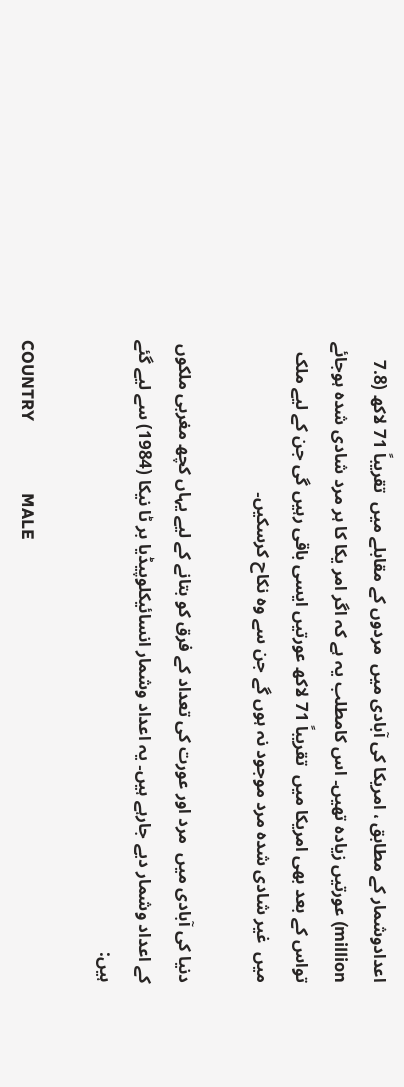اعدادوشمار کے مطابق ، امریکا کی آبادی میں  مردوں کے مقابلے میں  تقریباً 71 لاکھ (7.8 million) عورتیں زیادہ تھیں۔ اس کامطلب یہ ہے کہ اگر امر یکا کا ہر مرد شادی شدہ ہوجائے تواس کے بعد بھی امریکا میں  تقریباً 71 لاکھ عورتیں ایسی باقی رہیں گی جن کے لیے ملک میں  غیر شادی شدہ مرد موجود نہ ہوں گے جن سے وہ نکاح کرسکیں۔

دنیا کی آبادی میں  مرد اور عورت کی تعداد کے فرق کو بتانے کے لیے یہاں کچھ مغربی ملکوں کے اعداد وشمار دیے جارہے ہیں۔ یہ اعداد وشمار انسائیکلوپیڈیا بر ٹا نیکا (1984) سے لیے گئے ہیں:

COUNTRY                  MALE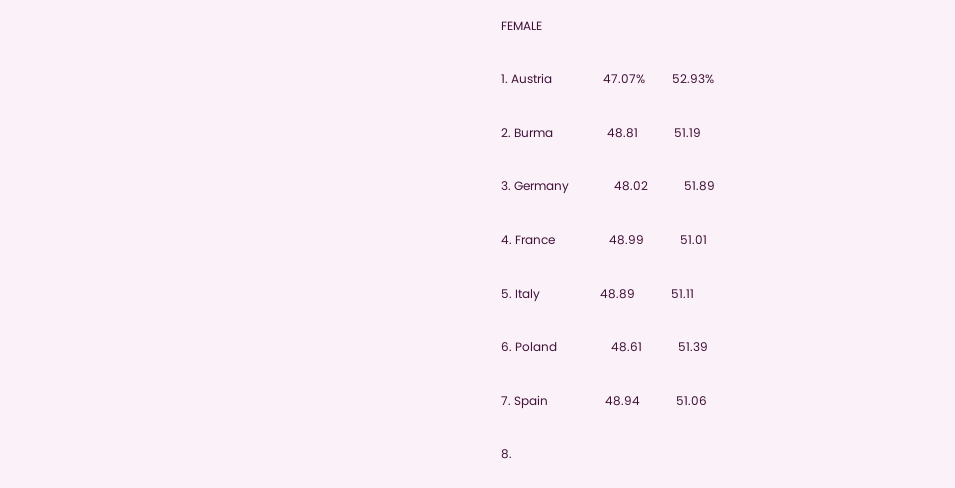FEMALE

1. Austria                 47.07%         52.93%

2. Burma                  48.81            51.19

3. Germany               48.02            51.89

4. France                  48.99            51.01

5. Italy                    48.89            51.11

6. Poland                  48.61            51.39

7. Spain                   48.94            51.06

8.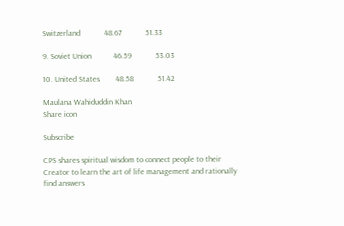Switzerland            48.67            51.33

9. Soviet Union           46.59            53.03

10. United States        48.58            51.42

Maulana Wahiduddin Khan
Share icon

Subscribe

CPS shares spiritual wisdom to connect people to their Creator to learn the art of life management and rationally find answers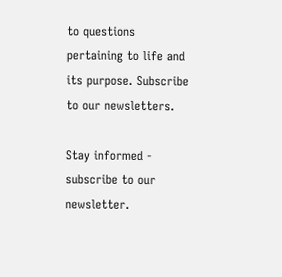to questions pertaining to life and its purpose. Subscribe to our newsletters.

Stay informed - subscribe to our newsletter.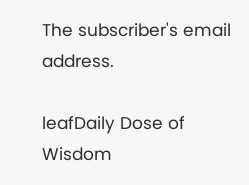The subscriber's email address.

leafDaily Dose of Wisdom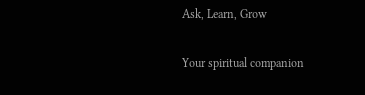Ask, Learn, Grow

Your spiritual companion